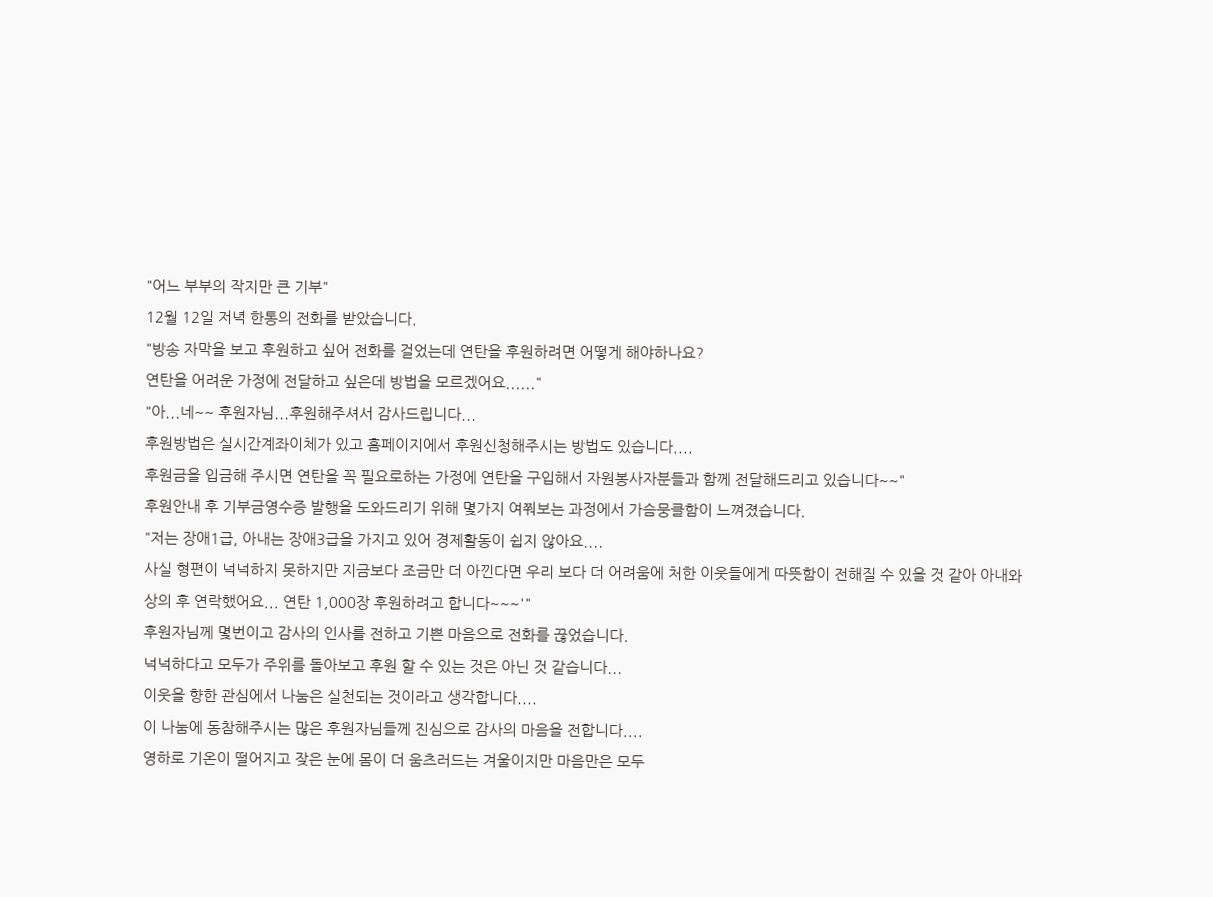"어느 부부의 작지만 큰 기부"
12월 12일 저녁 한통의 전화를 받았습니다.
"방송 자막을 보고 후원하고 싶어 전화를 걸었는데 연탄을 후원하려면 어떻게 해야하나요?
연탄을 어려운 가정에 전달하고 싶은데 방법을 모르겠어요......"
"아...네~~ 후원자님...후원해주셔서 감사드립니다...
후원방법은 실시간계좌이체가 있고 홈페이지에서 후원신청해주시는 방법도 있습니다....
후원금을 입금해 주시면 연탄을 꼭 필요로하는 가정에 연탄을 구입해서 자원봉사자분들과 함께 전달해드리고 있습니다~~"
후원안내 후 기부금영수증 발행을 도와드리기 위해 몇가지 여쭤보는 과정에서 가슴뭉클함이 느껴졌습니다.
"저는 장애1급, 아내는 장애3급을 가지고 있어 경제활동이 쉽지 않아요....
사실 형편이 넉넉하지 못하지만 지금보다 조금만 더 아낀다면 우리 보다 더 어려움에 처한 이웃들에게 따뜻함이 전해질 수 있을 것 같아 아내와 상의 후 연락했어요... 연탄 1,000장 후원하려고 합니다~~~'"
후원자님께 몇번이고 감사의 인사를 전하고 기쁜 마음으로 전화를 끊었습니다.
넉넉하다고 모두가 주위를 돌아보고 후원 할 수 있는 것은 아닌 것 같습니다...
이웃을 향한 관심에서 나눔은 실천되는 것이라고 생각합니다....
이 나눔에 동참해주시는 많은 후원자님들께 진심으로 감사의 마음을 전합니다....
영하로 기온이 떨어지고 잦은 눈에 몸이 더 움츠러드는 겨울이지만 마음만은 모두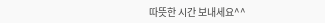따뜻한 시간 보내세요^^